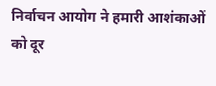निर्वाचन आयोग ने हमारी आशंकाओं को दूर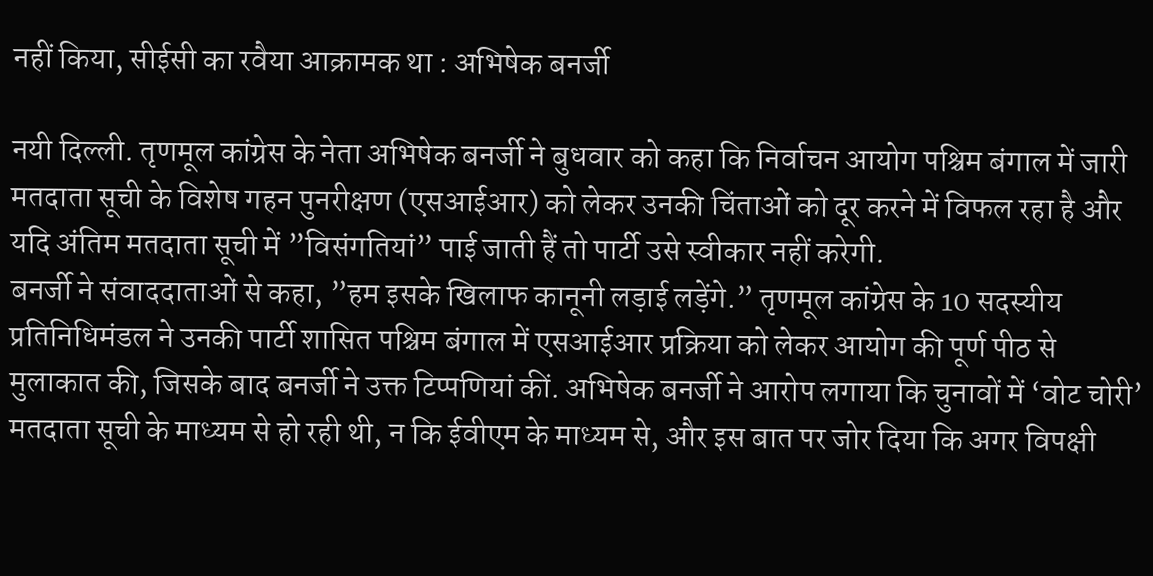नहीं किया, सीईसी का रवैया आक्रामक था : अभिषेक बनर्जी

नयी दिल्ली. तृणमूल कांग्रेस के नेता अभिषेक बनर्जी ने बुधवार को कहा कि निर्वाचन आयोग पश्चिम बंगाल में जारी मतदाता सूची के विशेष गहन पुनरीक्षण (एसआईआर) को लेकर उनकी चिंताओं को दूर करने में विफल रहा है और यदि अंतिम मतदाता सूची में ”विसंगतियां” पाई जाती हैं तो पार्टी उसे स्वीकार नहीं करेगी.
बनर्जी ने संवाददाताओं से कहा, ”हम इसके खिलाफ कानूनी लड़ाई लड़ेंगे.” तृणमूल कांग्रेस के 10 सदस्यीय प्रतिनिधिमंडल ने उनकी पार्टी शासित पश्चिम बंगाल में एसआईआर प्रक्रिया को लेकर आयोग की पूर्ण पीठ से मुलाकात की, जिसके बाद बनर्जी ने उक्त टिप्पणियां कीं. अभिषेक बनर्जी ने आरोप लगाया कि चुनावों में ‘वोट चोरी’ मतदाता सूची के माध्यम से हो रही थी, न कि ईवीएम के माध्यम से, और इस बात पर जोर दिया कि अगर विपक्षी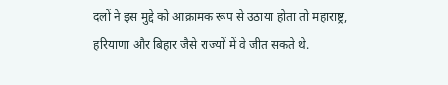दलों ने इस मुद्दे को आक्रामक रूप से उठाया होता तो महाराष्ट्र, हरियाणा और बिहार जैसे राज्यों में वे जीत सकते थे.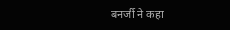बनर्जी ने कहा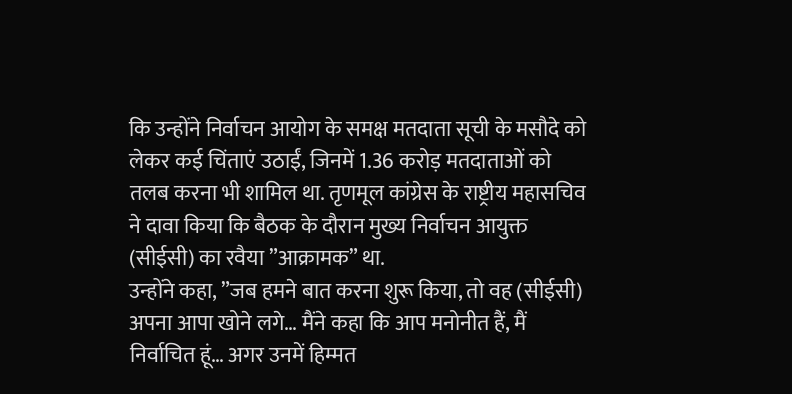कि उन्होंने निर्वाचन आयोग के समक्ष मतदाता सूची के मसौदे को लेकर कई चिंताएं उठाईं, जिनमें 1.36 करोड़ मतदाताओं को तलब करना भी शामिल था. तृणमूल कांग्रेस के राष्ट्रीय महासचिव ने दावा किया कि बैठक के दौरान मुख्य निर्वाचन आयुक्त (सीईसी) का रवैया ”आक्रामक” था.
उन्होंने कहा, ”जब हमने बात करना शुरू किया, तो वह (सीईसी) अपना आपा खोने लगे… मैंने कहा कि आप मनोनीत हैं, मैं निर्वाचित हूं… अगर उनमें हिम्मत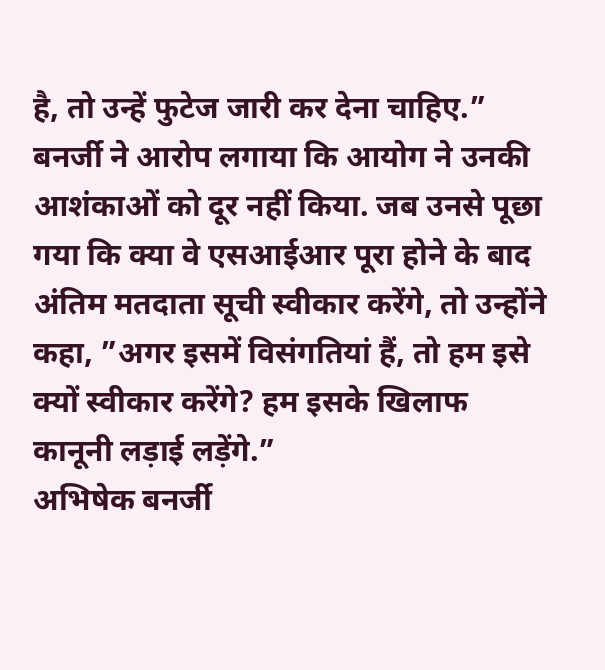है, तो उन्हें फुटेज जारी कर देना चाहिए.” बनर्जी ने आरोप लगाया कि आयोग ने उनकी आशंकाओं को दूर नहीं किया. जब उनसे पूछा गया कि क्या वे एसआईआर पूरा होने के बाद अंतिम मतदाता सूची स्वीकार करेंगे, तो उन्होंने कहा, ”अगर इसमें विसंगतियां हैं, तो हम इसे क्यों स्वीकार करेंगे? हम इसके खिलाफ कानूनी लड़ाई लड़ेंगे.”
अभिषेक बनर्जी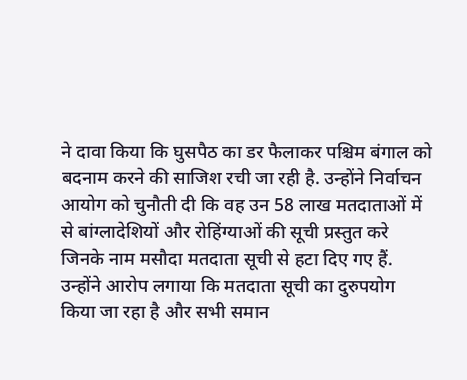ने दावा किया कि घुसपैठ का डर फैलाकर पश्चिम बंगाल को बदनाम करने की साजिश रची जा रही है. उन्होंने निर्वाचन आयोग को चुनौती दी कि वह उन 58 लाख मतदाताओं में से बांग्लादेशियों और रोहिंग्याओं की सूची प्रस्तुत करे जिनके नाम मसौदा मतदाता सूची से हटा दिए गए हैं. उन्होंने आरोप लगाया कि मतदाता सूची का दुरुपयोग किया जा रहा है और सभी समान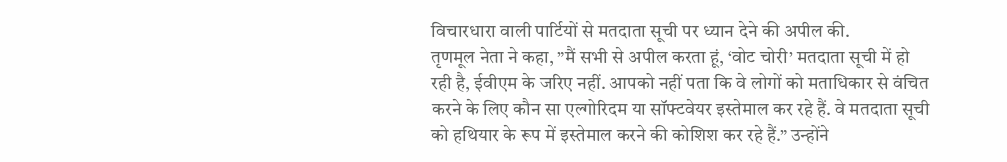विचारधारा वाली पार्टियों से मतदाता सूची पर ध्यान देने की अपील की.
तृणमूल नेता ने कहा, ”मैं सभी से अपील करता हूं, ‘वोट चोरी’ मतदाता सूची में हो रही है, ईवीएम के जरिए नहीं. आपको नहीं पता कि वे लोगों को मताधिकार से वंचित करने के लिए कौन सा एल्गोरिदम या सॉफ्टवेयर इस्तेमाल कर रहे हैं. वे मतदाता सूची को हथियार के रूप में इस्तेमाल करने की कोशिश कर रहे हैं.” उन्होंने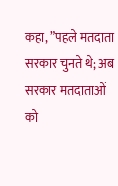कहा, ”पहले मतदाता सरकार चुनते थे; अब सरकार मतदाताओं को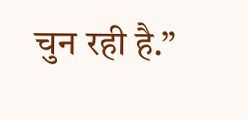चुन रही है.”